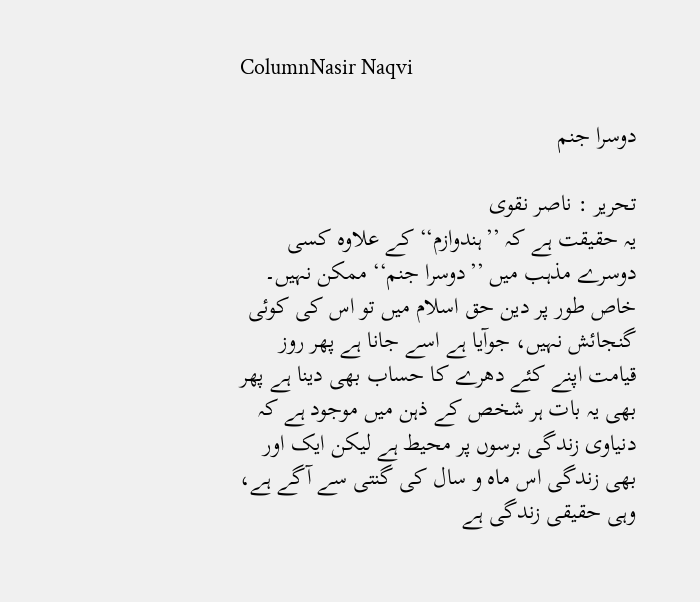ColumnNasir Naqvi

دوسرا جنم

تحریر : ناصر نقوی
یہ حقیقت ہے کہ ’’ہندوازم‘‘ کے علاوہ کسی دوسرے مذہب میں ’’دوسرا جنم‘‘ ممکن نہیں۔ خاص طور پر دین حق اسلام میں تو اس کی کوئی گنجائش نہیں، جوآیا ہے اسے جانا ہے پھر روز قیامت اپنے کئے دھرے کا حساب بھی دینا ہے پھر بھی یہ بات ہر شخص کے ذہن میں موجود ہے کہ دنیاوی زندگی برسوں پر محیط ہے لیکن ایک اور بھی زندگی اس ماہ و سال کی گنتی سے آگے ہے، وہی حقیقی زندگی ہے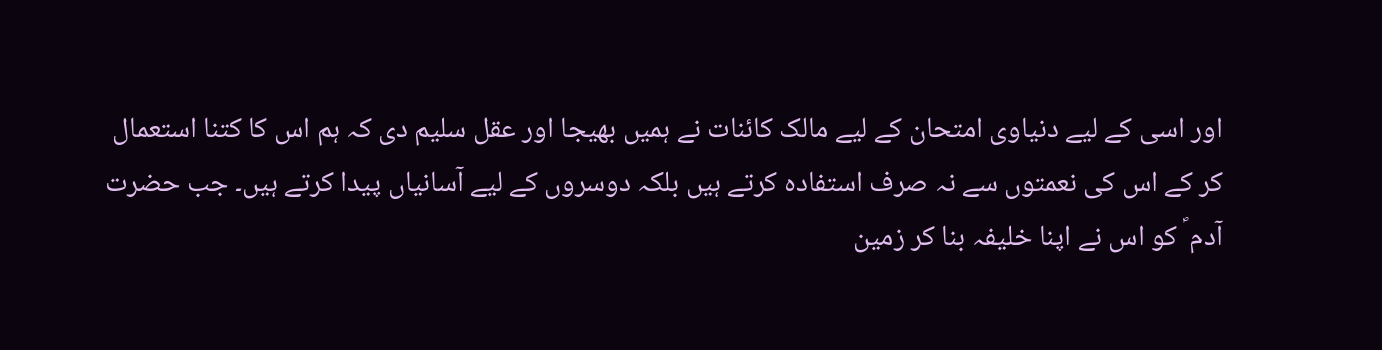اور اسی کے لیے دنیاوی امتحان کے لیے مالک کائنات نے ہمیں بھیجا اور عقل سلیم دی کہ ہم اس کا کتنا استعمال کر کے اس کی نعمتوں سے نہ صرف استفادہ کرتے ہیں بلکہ دوسروں کے لیے آسانیاں پیدا کرتے ہیں۔ جب حضرت آدم ؐ کو اس نے اپنا خلیفہ بنا کر زمین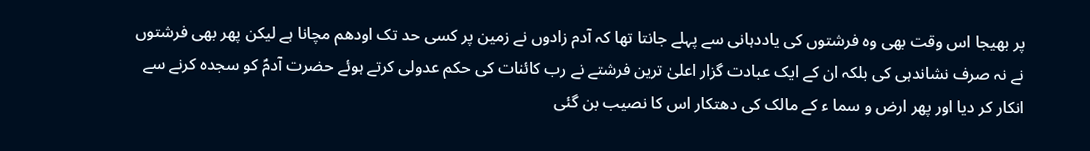پر بھیجا اس وقت بھی وہ فرشتوں کی یاددہانی سے پہلے جانتا تھا کہ آدم زادوں نے زمین پر کسی حد تک اودھم مچانا ہے لیکن پھر بھی فرشتوں نے نہ صرف نشاندہی کی بلکہ ان کے ایک عبادت گزار اعلیٰ ترین فرشتے نے رب کائنات کی حکم عدولی کرتے ہوئے حضرت آدمؑ کو سجدہ کرنے سے انکار کر دیا اور پھر ارض و سما ء کے مالک کی دھتکار اس کا نصیب بن گئی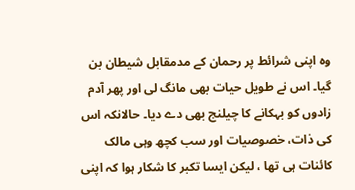وہ اپنی شرائط پر رحمان کے مدمقابل شیطان بن گیا۔ اس نے طویل حیات بھی مانگ لی اور پھر آدم زادوں کو بہکانے کا چیلنج بھی دے دیا۔ حالانکہ اس کی ذات، خصوصیات اور سب کچھ وہی مالک کائنات ہی تھا ، لیکن ایسا تکبر کا شکار ہوا کہ اپنی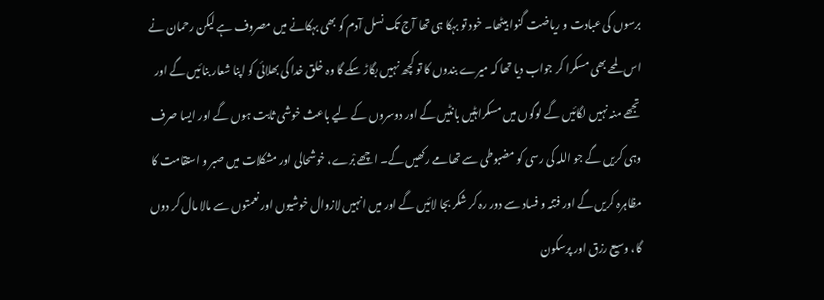برسوں کی عبادت و ریاضت گنوا بیٹھا۔ خود تو بہکا ہی تھا آج تک نسل آدم کو بھی بہکانے میں مصروف ہے لیکن رحمان نے اس لمحے بھی مسکرا کر جواب دیا تھا کہ میرے بندوں کا تو کچھ نہیں بگاڑ سکے گا وہ خلق خدا کی بھلائی کو اپنا شعار بنائیں گے اور تجھے منہ نہیں لگائیں گے لوگوں میں مسکراہٹیں بانٹیں گے اور دوسروں کے لیے باعث خوشی ثابت ہوں گے اور ایسا صرف وہی کریں گے جو اللہ کی رسی کو مضبوطی سے تھامے رکھیں گے۔ اچھے بْرے، خوشحالی اور مشکلات میں صبر و استقامت کا مظاہرہ کریں گے اور فتنہ و فساد سے دور رہ کر شکر بجا لائیں گے اور میں انہیں لازوال خوشیوں اور نعمتوں سے مالا مال کر دوں گا، وسیع رزق اور پرسکون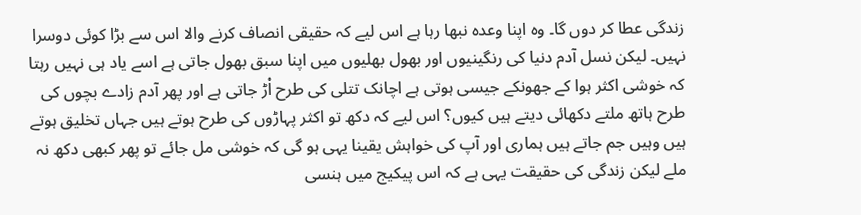زندگی عطا کر دوں گا۔ وہ اپنا وعدہ نبھا رہا ہے اس لیے کہ حقیقی انصاف کرنے والا اس سے بڑا کوئی دوسرا نہیں۔ لیکن نسل آدم دنیا کی رنگینیوں اور بھول بھلیوں میں اپنا سبق بھول جاتی ہے اسے یاد ہی نہیں رہتا کہ خوشی اکثر ہوا کے جھونکے جیسی ہوتی ہے اچانک تتلی کی طرح اْڑ جاتی ہے اور پھر آدم زادے بچوں کی طرح ہاتھ ملتے دکھائی دیتے ہیں کیوں؟ اس لیے کہ دکھ تو اکثر پہاڑوں کی طرح ہوتے ہیں جہاں تخلیق ہوتے ہیں وہیں جم جاتے ہیں ہماری اور آپ کی خواہش یقینا یہی ہو گی کہ خوشی مل جائے تو پھر کبھی دکھ نہ ملے لیکن زندگی کی حقیقت یہی ہے کہ اس پیکیج میں ہنسی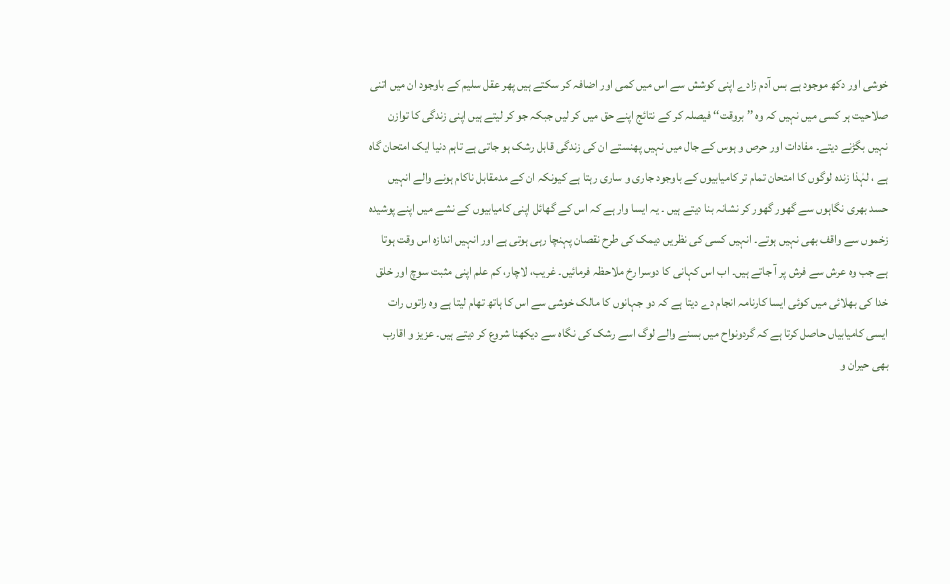خوشی اور دکھ موجود ہے بس آدم زادے اپنی کوشش سے اس میں کمی اور اضافہ کر سکتے ہیں پھر عقل سلیم کے باوجود ان میں اتنی صلاحیت ہر کسی میں نہیں کہ وہ ’’ بروقت‘‘ فیصلہ کر کے نتائج اپنے حق میں کر لیں جبکہ جو کر لیتے ہیں اپنی زندگی کا توازن نہیں بگڑنے دیتے۔ مفادات اور حرص و ہوس کے جال میں نہیں پھنستے ان کی زندگی قابل رشک ہو جاتی ہے تاہم دنیا ایک امتحان گاہ ہے ، لہٰذا زندہ لوگوں کا امتحان تمام تر کامیابیوں کے باوجود جاری و ساری رہتا ہے کیونکہ ان کے مدمقابل ناکام ہونے والے انہیں حسد بھری نگاہوں سے گھور گھور کر نشانہ بنا دیتے ہیں ۔ یہ ایسا وار ہے کہ اس کے گھائل اپنی کامیابیوں کے نشے میں اپنے پوشیدہ زخموں سے واقف بھی نہیں ہوتے۔ انہیں کسی کی نظریں دیمک کی طرح نقصان پہنچا رہی ہوتی ہے اور انہیں اندازہ اس وقت ہوتا ہے جب وہ عرش سے فرش پر آ جاتے ہیں۔ اب اس کہانی کا دوسرا رخ ملاحظہ فرمائیں۔ غریب، لاچار، کم علم اپنی مثبت سوچ اور خلق خدا کی بھلائی میں کوئی ایسا کارنامہ انجام دے دیتا ہے کہ دو جہانوں کا مالک خوشی سے اس کا ہاتھ تھام لیتا ہے وہ راتوں رات ایسی کامیابیاں حاصل کرتا ہے کہ گردونواح میں بسنے والے لوگ اسے رشک کی نگاہ سے دیکھنا شروع کر دیتے ہیں۔ عزیز و اقارب بھی حیران و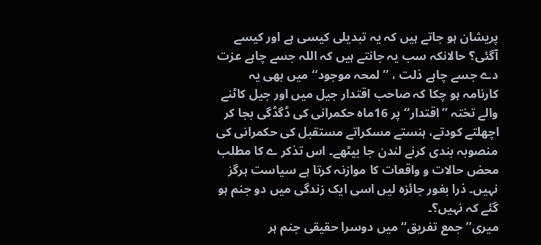پریشان ہو جاتے ہیں کہ یہ تبدیلی کیسی ہے اور کیسے آگئی؟ حالانکہ سب یہ جانتے ہیں کہ اللہ جسے چاہے عزت دے جسے چاہے ذلت ، ’’ لمحہ موجود‘‘ میں بھی یہ کارنامہ ہو چکا کہ صاحب اقتدار جیل میں اور جیل کاٹنے والے تختہ ’’ اقتدار‘‘ پر 16ماہ حکمرانی کی ڈگڈگی بجا کر اچھلتے کودتے، ہنستے مسکراتے مستقبل کی حکمرانی کی منصوبہ بندی کرنے لندن جا بیٹھے۔ اس تذکر ے کا مطلب محض حالات و واقعات کا موازنہ کرتا ہے سیاست ہرگز نہیں۔ ذرا بغور جائزہ لیں اسی ایک زندگی میں دو جنم ہو گئے کہ نہیں؟۔
میری’’ جمع تفریق‘‘ میں دوسرا حقیقی جنم ہر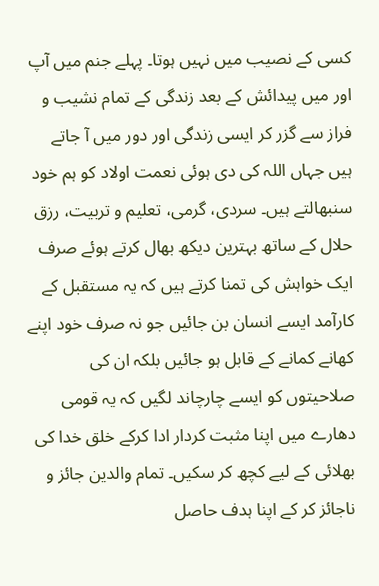کسی کے نصیب میں نہیں ہوتا۔ پہلے جنم میں آپ اور میں پیدائش کے بعد زندگی کے تمام نشیب و فراز سے گزر کر ایسی زندگی اور دور میں آ جاتے ہیں جہاں اللہ کی دی ہوئی نعمت اولاد کو ہم خود سنبھالتے ہیں۔ سردی، گرمی، تعلیم و تربیت، رزق حلال کے ساتھ بہترین دیکھ بھال کرتے ہوئے صرف ایک خواہش کی تمنا کرتے ہیں کہ یہ مستقبل کے کارآمد ایسے انسان بن جائیں جو نہ صرف خود اپنے کھانے کمانے کے قابل ہو جائیں بلکہ ان کی صلاحیتوں کو ایسے چارچاند لگیں کہ یہ قومی دھارے میں اپنا مثبت کردار ادا کرکے خلق خدا کی بھلائی کے لیے کچھ کر سکیں۔ تمام والدین جائز و ناجائز کر کے اپنا ہدف حاصل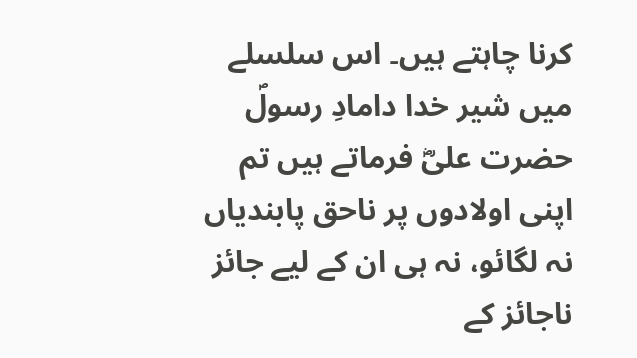کرنا چاہتے ہیں۔ اس سلسلے میں شیر خدا دامادِ رسولؐ حضرت علیؓ فرماتے ہیں تم اپنی اولادوں پر ناحق پابندیاں نہ لگائو، نہ ہی ان کے لیے جائز ناجائز کے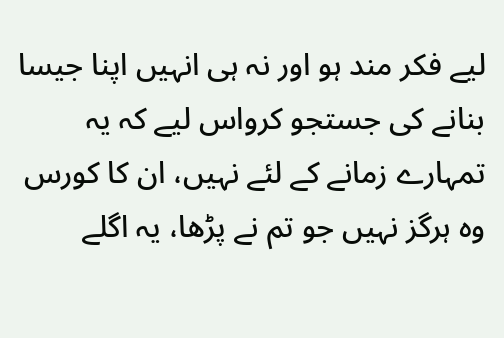لیے فکر مند ہو اور نہ ہی انہیں اپنا جیسا بنانے کی جستجو کرواس لیے کہ یہ تمہارے زمانے کے لئے نہیں، ان کا کورس وہ ہرگز نہیں جو تم نے پڑھا، یہ اگلے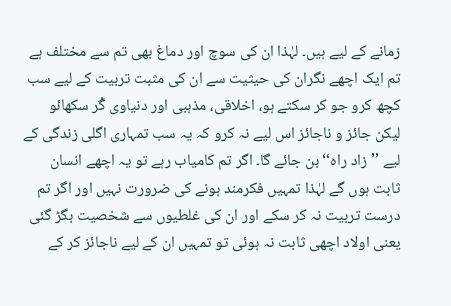زمانے کے لیے ہیں۔ لہٰذا ان کی سوچ اور دماغ بھی تم سے مختلف ہے تم ایک اچھے نگران کی حیثیت سے ان کی مثبت تربیت کے لیے سب کچھ کرو جو کر سکتے ہو، اخلاقی، مذہبی اور دنیاوی گْر سکھائو لیکن جائز و ناجائز اس لیے نہ کرو کہ یہ سب تمہاری اگلی زندگی کے لیے ’’زاد راہ‘‘ بن جائے گا۔ اگر تم کامیاب رہے تو یہ اچھے انسان ثابت ہوں گے لہٰذا تمہیں فکرمند ہونے کی ضرورت نہیں اور اگر تم درست تربیت نہ کر سکے اور ان کی غلطیوں سے شخصیت بگڑ گئی یعنی اولاد اچھی ثابت نہ ہوئی تو تمہیں ان کے لیے ناجائز کر کے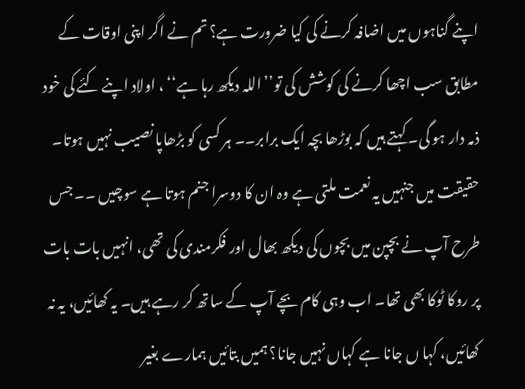اپنے گناہوں میں اضافہ کرنے کی کیا ضرورت ہے؟ تم نے اگر اپنی اوقات کے مطابق سب اچھا کرنے کی کوشش کی تو’’اللہ دیکھ رہا ہے‘‘ ، اولاد اپنے کئے کی خود ذمہ دار ہو گی۔ کہتے ہیں کہ بوڑھا بچہ ایک برابر۔۔ ہر کسی کو بڑھاپا نصیب نہیں ہوتا۔ حقیقت میں جنہیں یہ نعمت ملتی ہے وہ ان کا دوسرا جنم ہوتا ہے سوچیں ۔۔ جس طرح آپ نے بچپن میں بچوں کی دیکھ بھال اور فکرمندی کی تھی، انہیں بات بات پر روکا ٹوکا بھی تھا۔ اب وہی کام بچے آپ کے ساتھ کر رہے ہیں۔ یہ کھائیں، یہ نہ کھائیں، کہا ں جانا ہے کہاں نہیں جانا؟ ہمیں بتائیں ہمارے بغیر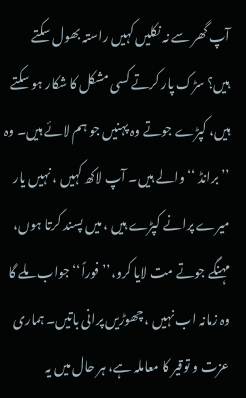آپ گھر سے نہ نکلیں کہیں راستہ بھول سکتے ہیں؟ سڑک پار کرتے کسی مشکل کا شکار ہو سکتے ہیں، کپڑے جوتے وہ پہنیں جو ہم لائے ہیں۔ وہ ’’برانڈ ‘‘ والے ہیں۔ آپ لاکھ کہیں ، نہیں یار میرے پرانے کپڑے ہیں ، میں پسند کرتا ہوں، مہنگے جوتے مت لایا کرو،’’فوراً‘‘ جواب ملے گا وہ زمانہ اب نہیں ،چھوڑیں پرانی باتیں۔ ہماری عزت و توقیر کا معاملہ ہے، ہر حال میں یہ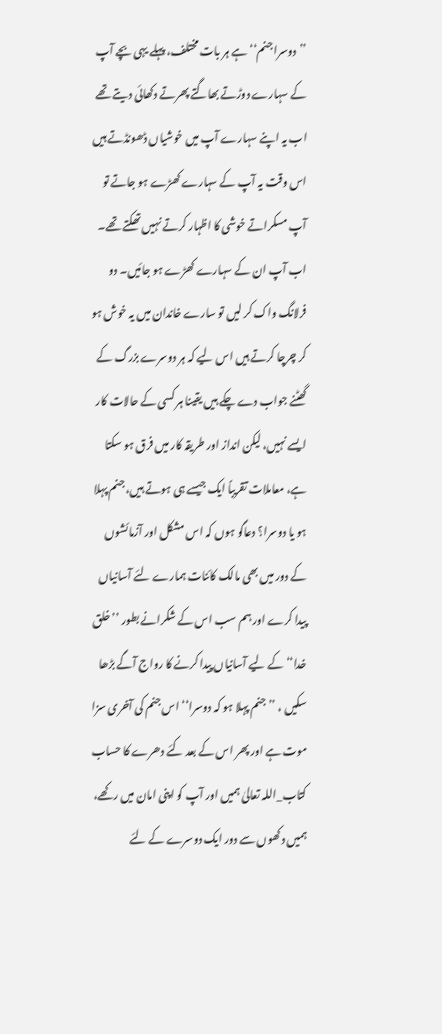’’دوسرا جنم‘‘ ہے ہر بات مختلف، پہلے یہی بچے آپ کے سہارے دوڑتے بھاگتے پھرتے دکھائی دیتے تھے اب یہ اپنے سہارے آپ میں خوشیاں ڈھونڈتے ہیں اس وقت یہ آپ کے سہارے کھڑے ہو جاتے تو آپ مسکراتے خوشی کا اظہار کرتے نہیں تھکتے تھے۔ اب آپ ان کے سہارے کھڑے ہو جائیں۔ دو فرلانگ واک کر لیں تو سارے خاندان میں یہ خوش ہو کر چرچا کرتے ہیں اس لیے کہ ہر دوسرے بزرگ کے گھٹنے جواب دے چکے ہیں یقینا ہر کسی کے حالات کار ایسے نہیں، لیکن انداز اور طریقہ کار میں فرق ہو سکتا ہے، معاملات تقریباً ایک جیسے ہی ہوتے ہیں، جنم پہلا ہو یا دوسرا؟ دعاگو ہوں کہ اس مشکل اور آزمائشوں کے دور میں بھی مالک کائنات ہمارے لئے آسانیاں پیدا کرے اور ہم سب اس کے شکرانے بطور ’’خلق خدا‘‘ کے لیے آسانیاں پیدا کرنے کا رواج آگے بڑھا سکیں ، ’’جنم پہلا ہو کہ دوسرا‘‘ اس جنم کی آخری سزا موت ہے اور پھر اس کے بعد کئے دھرے کا حساب کتاب_اللہ تعالیٰ ہمیں اور آپ کو اپنی امان میں رکھے، ہمیں دکھوں سے دور ایک دوسرے کے لئے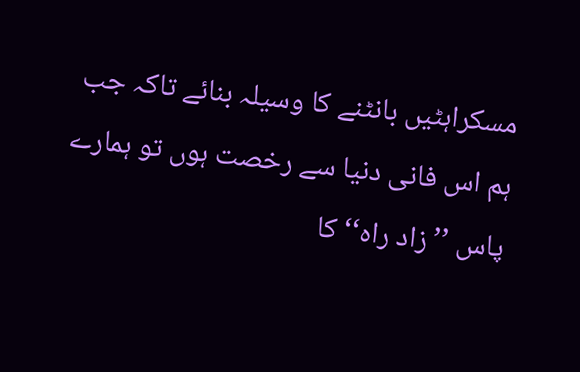مسکراہٹیں بانٹنے کا وسیلہ بنائے تاکہ جب ہم اس فانی دنیا سے رخصت ہوں تو ہمارے پاس ’’زاد راہ‘‘ کا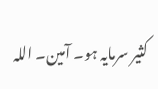کثیر سرمایہ ہو۔ آمین۔ اللہ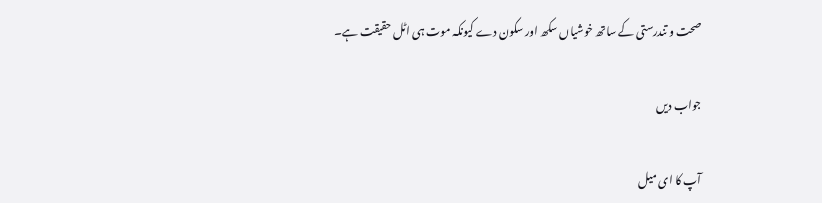صحت و تندرستی کے ساتھ خوشیاں سکھ اور سکون دے کیونکہ موت ہی اٹل حقیقت ہے۔

جواب دیں

آپ کا ای میل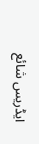ایڈریس شائع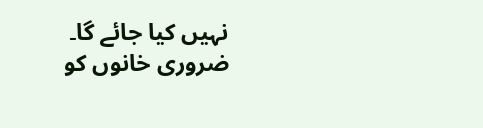نہیں کیا جائے گا۔ ضروری خانوں کو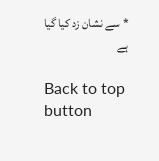* سے نشان زد کیا گیا ہے

Back to top button